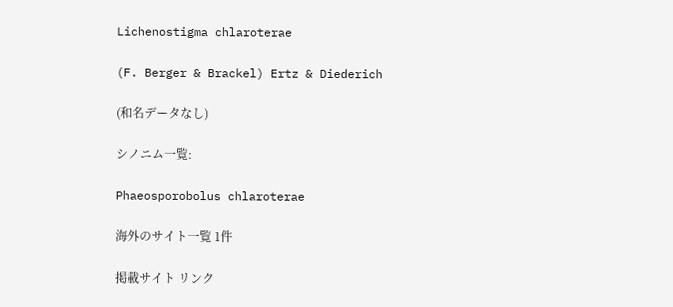Lichenostigma chlaroterae

(F. Berger & Brackel) Ertz & Diederich

(和名データなし)

シノニム一覧:

Phaeosporobolus chlaroterae

海外のサイト一覧 1件

掲載サイト リンク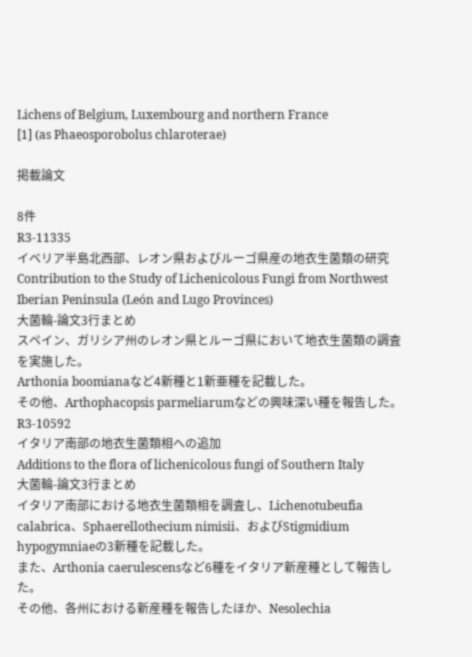Lichens of Belgium, Luxembourg and northern France
[1] (as Phaeosporobolus chlaroterae)

掲載論文

8件
R3-11335
イベリア半島北西部、レオン県およびルーゴ県産の地衣生菌類の研究
Contribution to the Study of Lichenicolous Fungi from Northwest Iberian Peninsula (León and Lugo Provinces)
大菌輪-論文3行まとめ
スペイン、ガリシア州のレオン県とルーゴ県において地衣生菌類の調査を実施した。
Arthonia boomianaなど4新種と1新亜種を記載した。
その他、Arthophacopsis parmeliarumなどの興味深い種を報告した。
R3-10592
イタリア南部の地衣生菌類相への追加
Additions to the flora of lichenicolous fungi of Southern Italy
大菌輪-論文3行まとめ
イタリア南部における地衣生菌類相を調査し、Lichenotubeufia calabrica、Sphaerellothecium nimisii、およびStigmidium hypogymniaeの3新種を記載した。
また、Arthonia caerulescensなど6種をイタリア新産種として報告した。
その他、各州における新産種を報告したほか、Nesolechia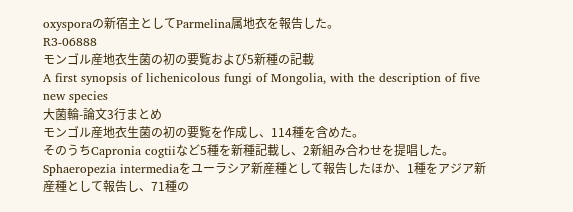oxysporaの新宿主としてParmelina属地衣を報告した。
R3-06888
モンゴル産地衣生菌の初の要覧および5新種の記載
A first synopsis of lichenicolous fungi of Mongolia, with the description of five new species
大菌輪-論文3行まとめ
モンゴル産地衣生菌の初の要覧を作成し、114種を含めた。
そのうちCapronia cogtiiなど5種を新種記載し、2新組み合わせを提唱した。
Sphaeropezia intermediaをユーラシア新産種として報告したほか、1種をアジア新産種として報告し、71種の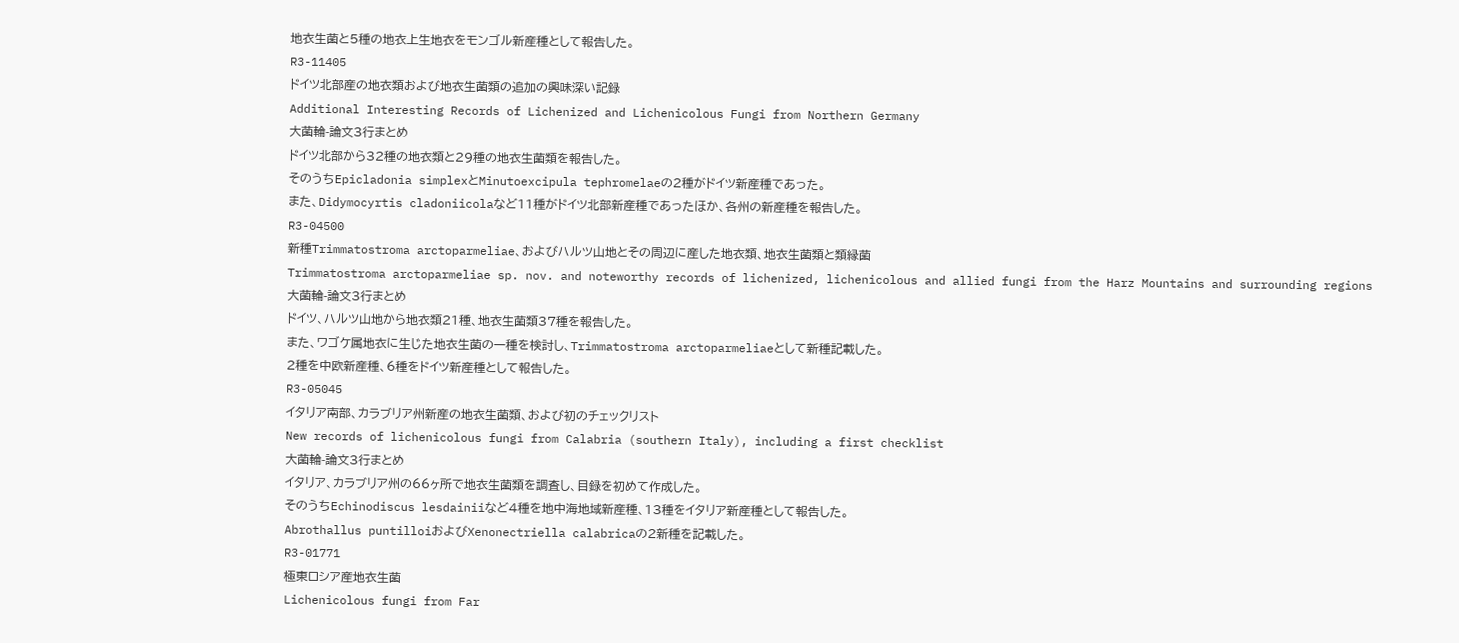地衣生菌と5種の地衣上生地衣をモンゴル新産種として報告した。
R3-11405
ドイツ北部産の地衣類および地衣生菌類の追加の興味深い記録
Additional Interesting Records of Lichenized and Lichenicolous Fungi from Northern Germany
大菌輪-論文3行まとめ
ドイツ北部から32種の地衣類と29種の地衣生菌類を報告した。
そのうちEpicladonia simplexとMinutoexcipula tephromelaeの2種がドイツ新産種であった。
また、Didymocyrtis cladoniicolaなど11種がドイツ北部新産種であったほか、各州の新産種を報告した。
R3-04500
新種Trimmatostroma arctoparmeliae、およびハルツ山地とその周辺に産した地衣類、地衣生菌類と類縁菌
Trimmatostroma arctoparmeliae sp. nov. and noteworthy records of lichenized, lichenicolous and allied fungi from the Harz Mountains and surrounding regions
大菌輪-論文3行まとめ
ドイツ、ハルツ山地から地衣類21種、地衣生菌類37種を報告した。
また、ワゴケ属地衣に生じた地衣生菌の一種を検討し、Trimmatostroma arctoparmeliaeとして新種記載した。
2種を中欧新産種、6種をドイツ新産種として報告した。
R3-05045
イタリア南部、カラブリア州新産の地衣生菌類、および初のチェックリスト
New records of lichenicolous fungi from Calabria (southern Italy), including a first checklist
大菌輪-論文3行まとめ
イタリア、カラブリア州の66ヶ所で地衣生菌類を調査し、目録を初めて作成した。
そのうちEchinodiscus lesdainiiなど4種を地中海地域新産種、13種をイタリア新産種として報告した。
Abrothallus puntilloiおよびXenonectriella calabricaの2新種を記載した。
R3-01771
極東ロシア産地衣生菌
Lichenicolous fungi from Far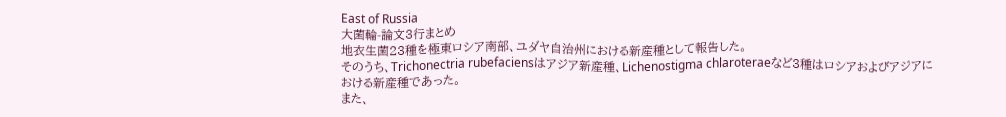East of Russia
大菌輪-論文3行まとめ
地衣生菌23種を極東ロシア南部、ユダヤ自治州における新産種として報告した。
そのうち、Trichonectria rubefaciensはアジア新産種、Lichenostigma chlaroteraeなど3種はロシアおよびアジアにおける新産種であった。
また、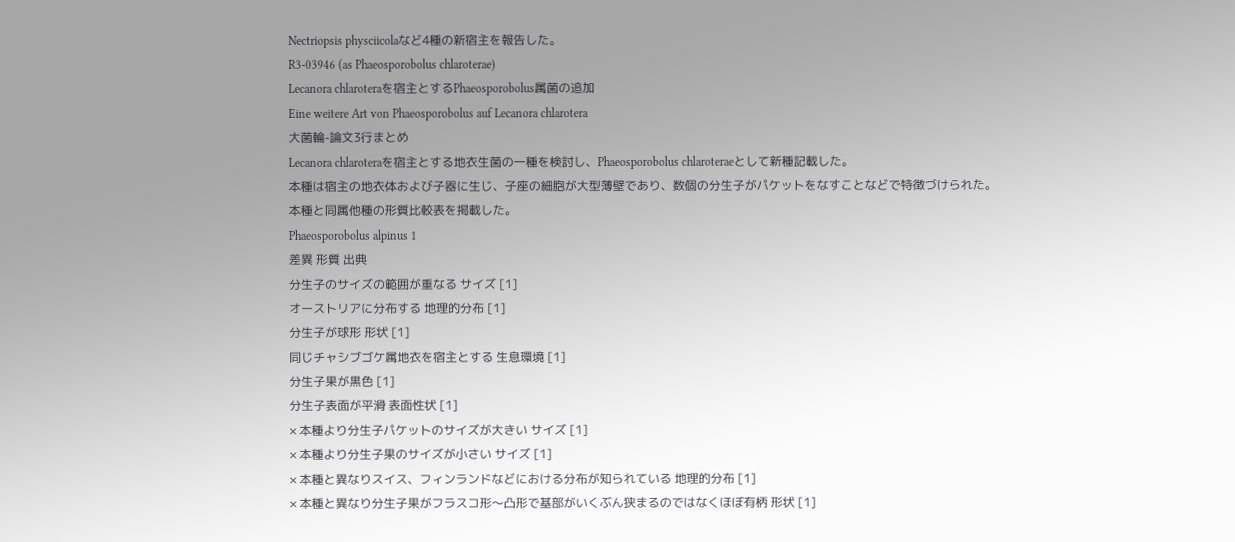Nectriopsis physciicolaなど4種の新宿主を報告した。
R3-03946 (as Phaeosporobolus chlaroterae)
Lecanora chlaroteraを宿主とするPhaeosporobolus属菌の追加
Eine weitere Art von Phaeosporobolus auf Lecanora chlarotera
大菌輪-論文3行まとめ
Lecanora chlaroteraを宿主とする地衣生菌の一種を検討し、Phaeosporobolus chlaroteraeとして新種記載した。
本種は宿主の地衣体および子器に生じ、子座の細胞が大型薄壁であり、数個の分生子がパケットをなすことなどで特徴づけられた。
本種と同属他種の形質比較表を掲載した。
Phaeosporobolus alpinus 1
差異 形質 出典
分生子のサイズの範囲が重なる サイズ [1]
オーストリアに分布する 地理的分布 [1]
分生子が球形 形状 [1]
同じチャシブゴケ属地衣を宿主とする 生息環境 [1]
分生子果が黒色 [1]
分生子表面が平滑 表面性状 [1]
× 本種より分生子パケットのサイズが大きい サイズ [1]
× 本種より分生子果のサイズが小さい サイズ [1]
× 本種と異なりスイス、フィンランドなどにおける分布が知られている 地理的分布 [1]
× 本種と異なり分生子果がフラスコ形〜凸形で基部がいくぶん狭まるのではなくほぼ有柄 形状 [1]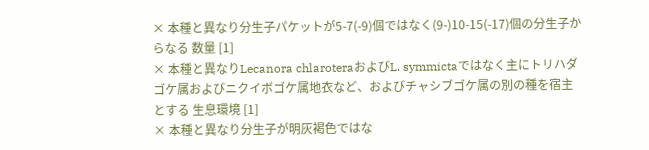× 本種と異なり分生子パケットが5-7(-9)個ではなく(9-)10-15(-17)個の分生子からなる 数量 [1]
× 本種と異なりLecanora chlaroteraおよびL. symmictaではなく主にトリハダゴケ属およびニクイボゴケ属地衣など、およびチャシブゴケ属の別の種を宿主とする 生息環境 [1]
× 本種と異なり分生子が明灰褐色ではな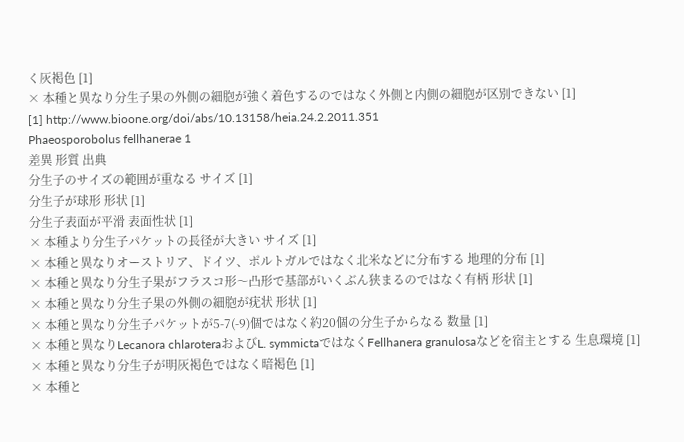く灰褐色 [1]
× 本種と異なり分生子果の外側の細胞が強く着色するのではなく外側と内側の細胞が区別できない [1]
[1] http://www.bioone.org/doi/abs/10.13158/heia.24.2.2011.351
Phaeosporobolus fellhanerae 1
差異 形質 出典
分生子のサイズの範囲が重なる サイズ [1]
分生子が球形 形状 [1]
分生子表面が平滑 表面性状 [1]
× 本種より分生子パケットの長径が大きい サイズ [1]
× 本種と異なりオーストリア、ドイツ、ポルトガルではなく北米などに分布する 地理的分布 [1]
× 本種と異なり分生子果がフラスコ形〜凸形で基部がいくぶん狭まるのではなく有柄 形状 [1]
× 本種と異なり分生子果の外側の細胞が疣状 形状 [1]
× 本種と異なり分生子パケットが5-7(-9)個ではなく約20個の分生子からなる 数量 [1]
× 本種と異なりLecanora chlaroteraおよびL. symmictaではなくFellhanera granulosaなどを宿主とする 生息環境 [1]
× 本種と異なり分生子が明灰褐色ではなく暗褐色 [1]
× 本種と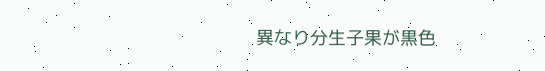異なり分生子果が黒色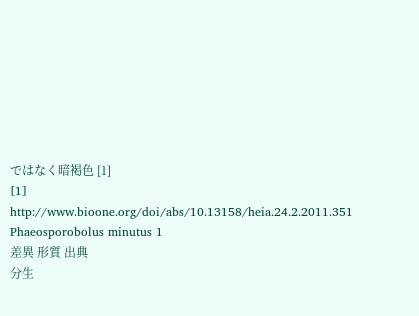ではなく暗褐色 [1]
[1] http://www.bioone.org/doi/abs/10.13158/heia.24.2.2011.351
Phaeosporobolus minutus 1
差異 形質 出典
分生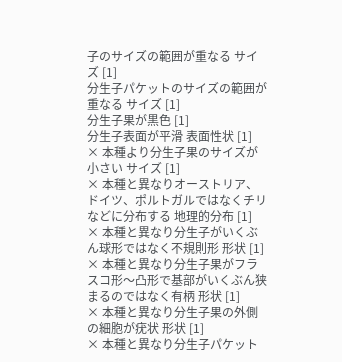子のサイズの範囲が重なる サイズ [1]
分生子パケットのサイズの範囲が重なる サイズ [1]
分生子果が黒色 [1]
分生子表面が平滑 表面性状 [1]
× 本種より分生子果のサイズが小さい サイズ [1]
× 本種と異なりオーストリア、ドイツ、ポルトガルではなくチリなどに分布する 地理的分布 [1]
× 本種と異なり分生子がいくぶん球形ではなく不規則形 形状 [1]
× 本種と異なり分生子果がフラスコ形〜凸形で基部がいくぶん狭まるのではなく有柄 形状 [1]
× 本種と異なり分生子果の外側の細胞が疣状 形状 [1]
× 本種と異なり分生子パケット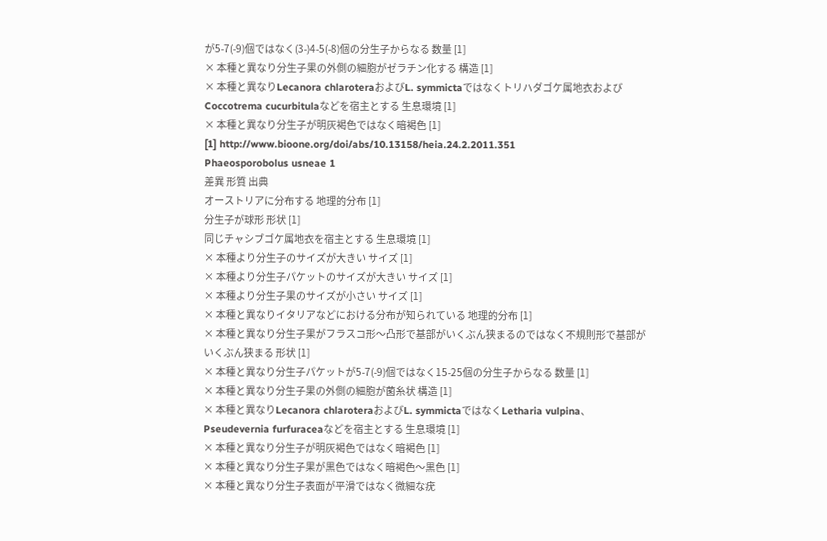が5-7(-9)個ではなく(3-)4-5(-8)個の分生子からなる 数量 [1]
× 本種と異なり分生子果の外側の細胞がゼラチン化する 構造 [1]
× 本種と異なりLecanora chlaroteraおよびL. symmictaではなくトリハダゴケ属地衣およびCoccotrema cucurbitulaなどを宿主とする 生息環境 [1]
× 本種と異なり分生子が明灰褐色ではなく暗褐色 [1]
[1] http://www.bioone.org/doi/abs/10.13158/heia.24.2.2011.351
Phaeosporobolus usneae 1
差異 形質 出典
オーストリアに分布する 地理的分布 [1]
分生子が球形 形状 [1]
同じチャシブゴケ属地衣を宿主とする 生息環境 [1]
× 本種より分生子のサイズが大きい サイズ [1]
× 本種より分生子パケットのサイズが大きい サイズ [1]
× 本種より分生子果のサイズが小さい サイズ [1]
× 本種と異なりイタリアなどにおける分布が知られている 地理的分布 [1]
× 本種と異なり分生子果がフラスコ形〜凸形で基部がいくぶん狭まるのではなく不規則形で基部がいくぶん狭まる 形状 [1]
× 本種と異なり分生子パケットが5-7(-9)個ではなく15-25個の分生子からなる 数量 [1]
× 本種と異なり分生子果の外側の細胞が菌糸状 構造 [1]
× 本種と異なりLecanora chlaroteraおよびL. symmictaではなくLetharia vulpina、Pseudevernia furfuraceaなどを宿主とする 生息環境 [1]
× 本種と異なり分生子が明灰褐色ではなく暗褐色 [1]
× 本種と異なり分生子果が黒色ではなく暗褐色〜黒色 [1]
× 本種と異なり分生子表面が平滑ではなく微細な疣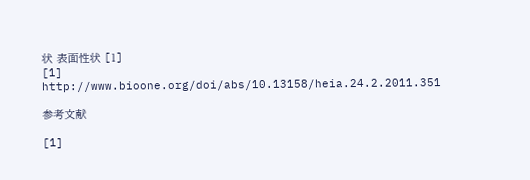状 表面性状 [1]
[1] http://www.bioone.org/doi/abs/10.13158/heia.24.2.2011.351

参考文献

[1]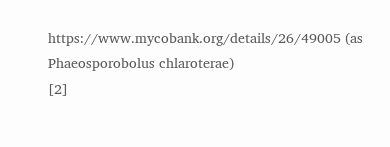https://www.mycobank.org/details/26/49005 (as Phaeosporobolus chlaroterae)
[2]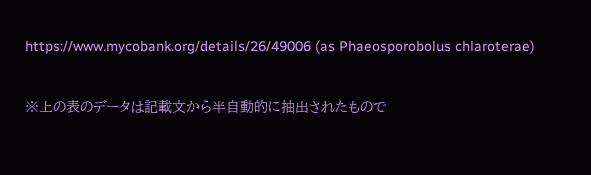https://www.mycobank.org/details/26/49006 (as Phaeosporobolus chlaroterae)

※上の表のデータは記載文から半自動的に抽出されたもので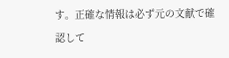す。正確な情報は必ず元の文献で確認して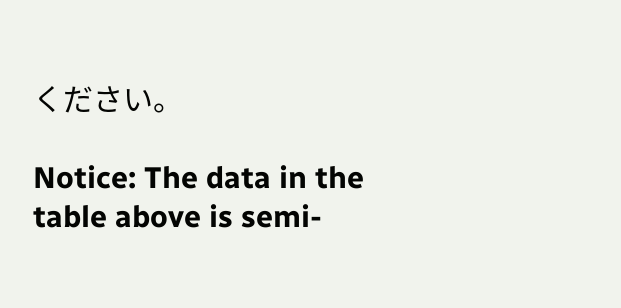ください。

Notice: The data in the table above is semi-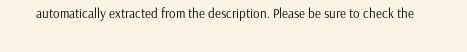automatically extracted from the description. Please be sure to check the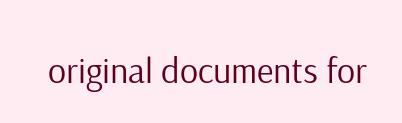original documents for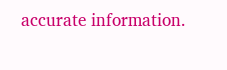accurate information.